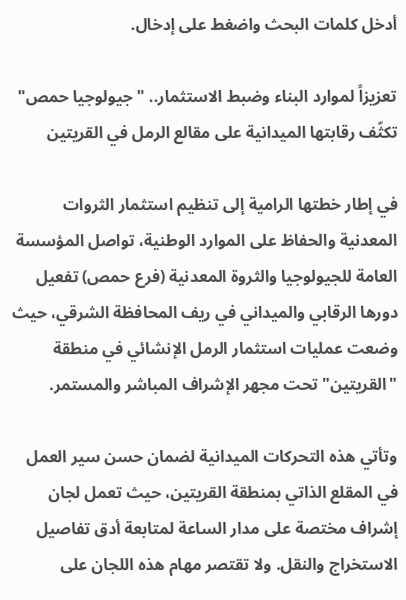أدخل كلمات البحث واضغط على إدخال.

تعزيزاً لموارد البناء وضبط الاستثمار.. "جيولوجيا حمص" تكثّف رقابتها الميدانية على مقالع الرمل في القريتين

في إطار خطتها الرامية إلى تنظيم استثمار الثروات المعدنية والحفاظ على الموارد الوطنية، تواصل المؤسسة العامة للجيولوجيا والثروة المعدنية (فرع حمص) تفعيل دورها الرقابي والميداني في ريف المحافظة الشرقي، حيث وضعت عمليات استثمار الرمل الإنشائي في منطقة "القريتين" تحت مجهر الإشراف المباشر والمستمر.

وتأتي هذه التحركات الميدانية لضمان حسن سير العمل في المقلع الذاتي بمنطقة القريتين، حيث تعمل لجان إشراف مختصة على مدار الساعة لمتابعة أدق تفاصيل الاستخراج والنقل. ولا تقتصر مهام هذه اللجان على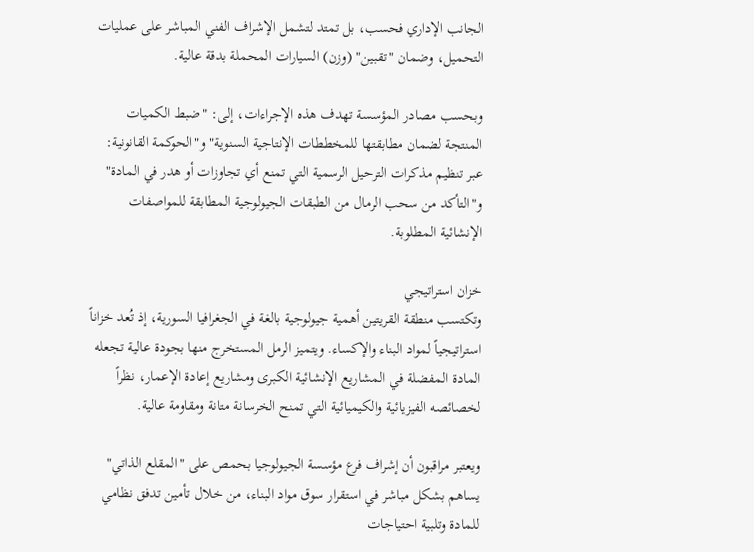الجانب الإداري فحسب، بل تمتد لتشمل الإشراف الفني المباشر على عمليات التحميل، وضمان "تقبين" (وزن) السيارات المحملة بدقة عالية.

وبحسب مصادر المؤسسة تهدف هذه الإجراءات، إلى: "ضبط الكميات المنتجة لضمان مطابقتها للمخططات الإنتاجية السنوية" و"الحوكمة القانونية: عبر تنظيم مذكرات الترحيل الرسمية التي تمنع أي تجاوزات أو هدر في المادة" و"التأكد من سحب الرمال من الطبقات الجيولوجية المطابقة للمواصفات الإنشائية المطلوبة.

خزان استراتيجي
وتكتسب منطقة القريتين أهمية جيولوجية بالغة في الجغرافيا السورية، إذ تُعد خزاناً استراتيجياً لمواد البناء والإكساء. ويتميز الرمل المستخرج منها بجودة عالية تجعله المادة المفضلة في المشاريع الإنشائية الكبرى ومشاريع إعادة الإعمار، نظراً لخصائصه الفيزيائية والكيميائية التي تمنح الخرسانة متانة ومقاومة عالية.

ويعتبر مراقبون أن إشراف فرع مؤسسة الجيولوجيا بحمص على "المقلع الذاتي" يساهم بشكل مباشر في استقرار سوق مواد البناء، من خلال تأمين تدفق نظامي للمادة وتلبية احتياجات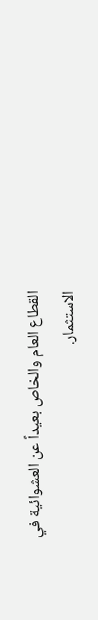القطاع العام والخاص بعيداً عن العشوائية في الاستثمار.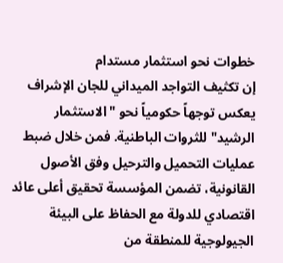خطوات نحو استثمار مستدام
إن تكثيف التواجد الميداني للجان الإشراف يعكس توجهاً حكومياً نحو "الاستثمار الرشيد" للثروات الباطنية. فمن خلال ضبط عمليات التحميل والترحيل وفق الأصول القانونية، تضمن المؤسسة تحقيق أعلى عائد اقتصادي للدولة مع الحفاظ على البيئة الجيولوجية للمنطقة من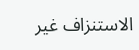الاستنزاف غير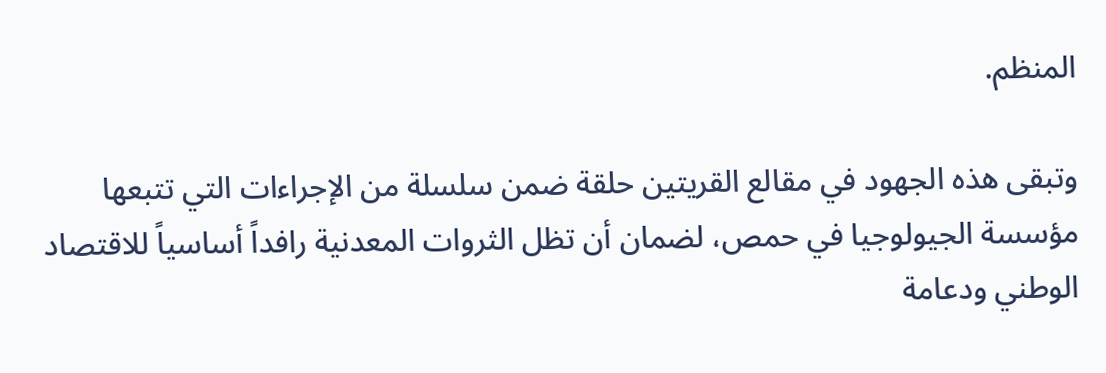المنظم.

وتبقى هذه الجهود في مقالع القريتين حلقة ضمن سلسلة من الإجراءات التي تتبعها مؤسسة الجيولوجيا في حمص، لضمان أن تظل الثروات المعدنية رافداً أساسياً للاقتصاد الوطني ودعامة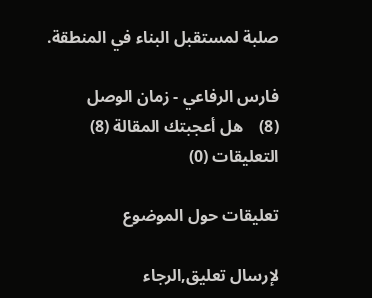صلبة لمستقبل البناء في المنطقة.

فارس الرفاعي - زمان الوصل
(8)    هل أعجبتك المقالة (8)
التعليقات (0)

تعليقات حول الموضوع

لإرسال تعليق,الرجاء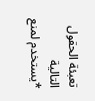تعبئة الحقول التالية
*يستخدم لمنع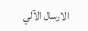الارسال الآلي